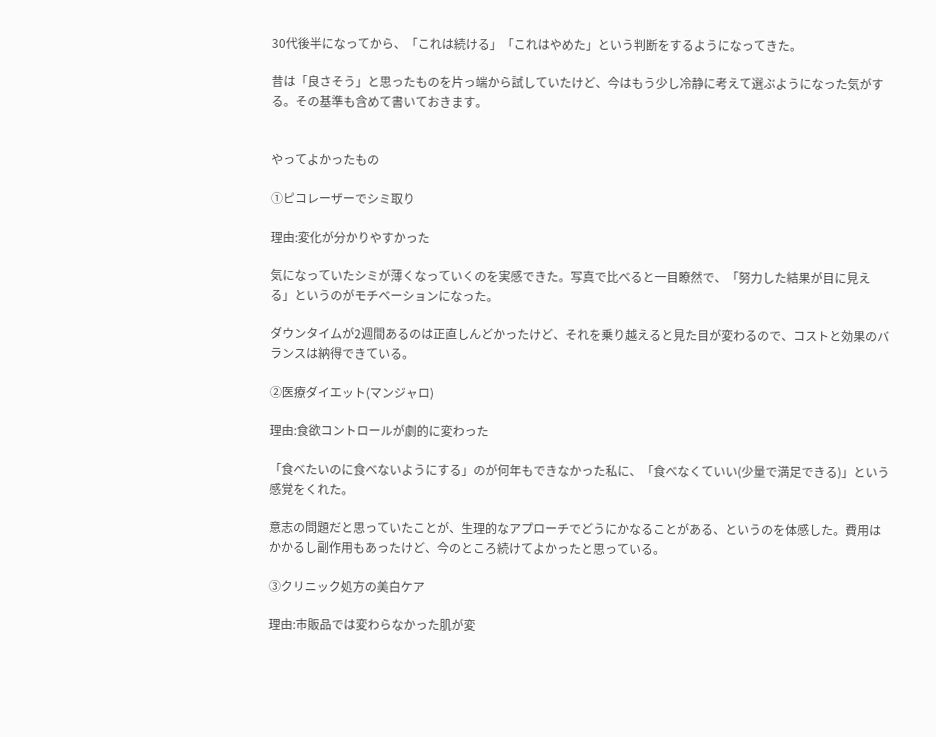30代後半になってから、「これは続ける」「これはやめた」という判断をするようになってきた。

昔は「良さそう」と思ったものを片っ端から試していたけど、今はもう少し冷静に考えて選ぶようになった気がする。その基準も含めて書いておきます。


やってよかったもの

①ピコレーザーでシミ取り

理由:変化が分かりやすかった

気になっていたシミが薄くなっていくのを実感できた。写真で比べると一目瞭然で、「努力した結果が目に見える」というのがモチベーションになった。

ダウンタイムが2週間あるのは正直しんどかったけど、それを乗り越えると見た目が変わるので、コストと効果のバランスは納得できている。

②医療ダイエット(マンジャロ)

理由:食欲コントロールが劇的に変わった

「食べたいのに食べないようにする」のが何年もできなかった私に、「食べなくていい(少量で満足できる)」という感覚をくれた。

意志の問題だと思っていたことが、生理的なアプローチでどうにかなることがある、というのを体感した。費用はかかるし副作用もあったけど、今のところ続けてよかったと思っている。

③クリニック処方の美白ケア

理由:市販品では変わらなかった肌が変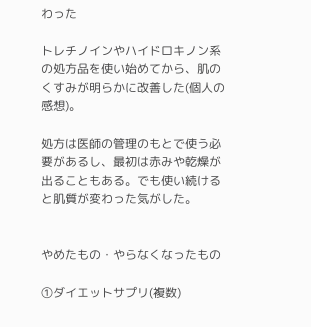わった

トレチノインやハイドロキノン系の処方品を使い始めてから、肌のくすみが明らかに改善した(個人の感想)。

処方は医師の管理のもとで使う必要があるし、最初は赤みや乾燥が出ることもある。でも使い続けると肌質が変わった気がした。


やめたもの・やらなくなったもの

①ダイエットサプリ(複数)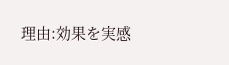理由:効果を実感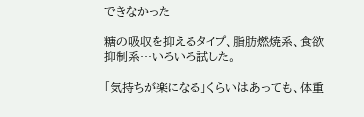できなかった

糖の吸収を抑えるタイプ、脂肪燃焼系、食欲抑制系…いろいろ試した。

「気持ちが楽になる」くらいはあっても、体重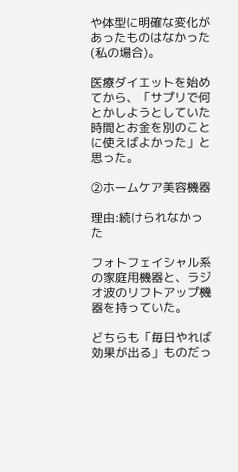や体型に明確な変化があったものはなかった(私の場合)。

医療ダイエットを始めてから、「サプリで何とかしようとしていた時間とお金を別のことに使えばよかった」と思った。

②ホームケア美容機器

理由:続けられなかった

フォトフェイシャル系の家庭用機器と、ラジオ波のリフトアップ機器を持っていた。

どちらも「毎日やれば効果が出る」ものだっ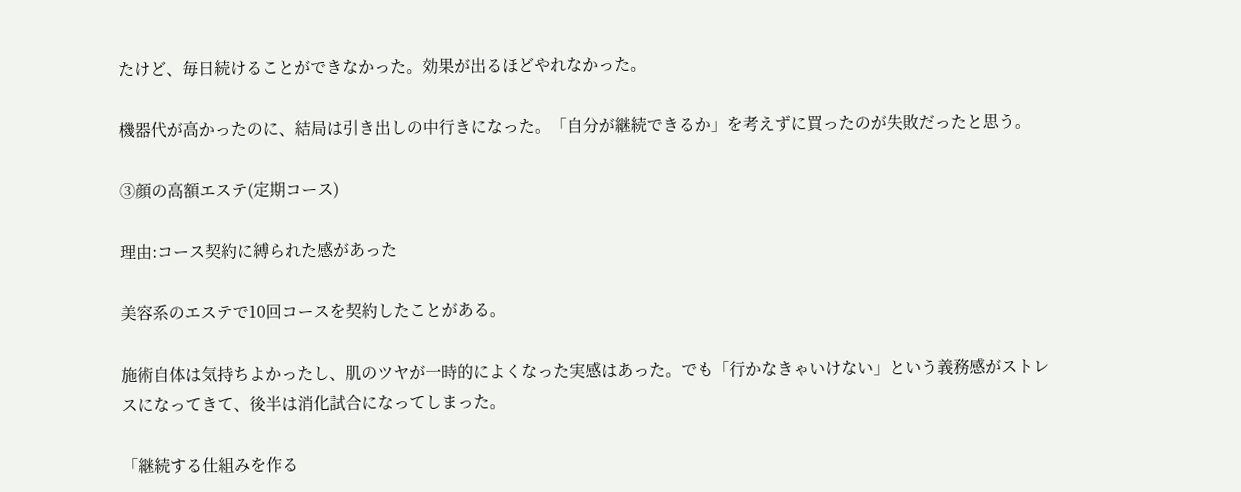たけど、毎日続けることができなかった。効果が出るほどやれなかった。

機器代が高かったのに、結局は引き出しの中行きになった。「自分が継続できるか」を考えずに買ったのが失敗だったと思う。

③顔の高額エステ(定期コース)

理由:コース契約に縛られた感があった

美容系のエステで10回コースを契約したことがある。

施術自体は気持ちよかったし、肌のツヤが一時的によくなった実感はあった。でも「行かなきゃいけない」という義務感がストレスになってきて、後半は消化試合になってしまった。

「継続する仕組みを作る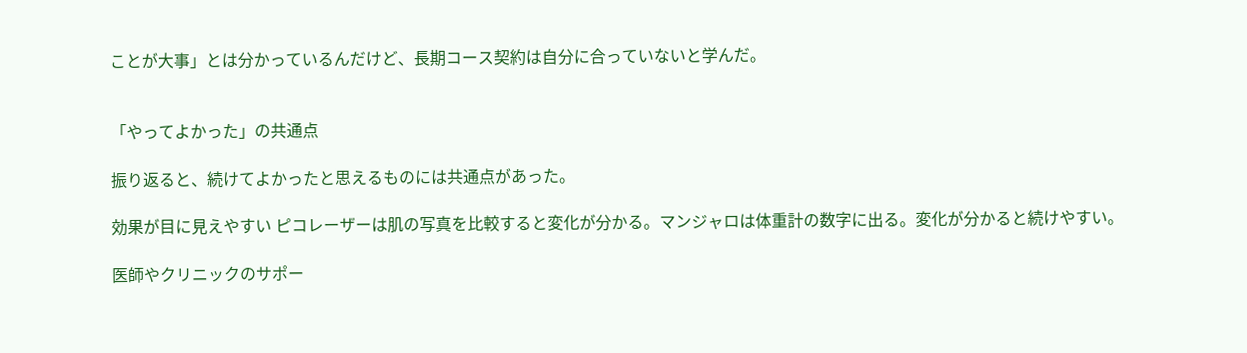ことが大事」とは分かっているんだけど、長期コース契約は自分に合っていないと学んだ。


「やってよかった」の共通点

振り返ると、続けてよかったと思えるものには共通点があった。

効果が目に見えやすい ピコレーザーは肌の写真を比較すると変化が分かる。マンジャロは体重計の数字に出る。変化が分かると続けやすい。

医師やクリニックのサポー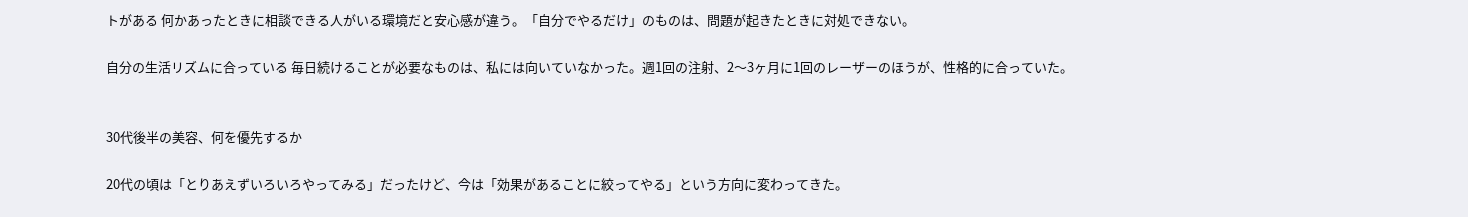トがある 何かあったときに相談できる人がいる環境だと安心感が違う。「自分でやるだけ」のものは、問題が起きたときに対処できない。

自分の生活リズムに合っている 毎日続けることが必要なものは、私には向いていなかった。週1回の注射、2〜3ヶ月に1回のレーザーのほうが、性格的に合っていた。


30代後半の美容、何を優先するか

20代の頃は「とりあえずいろいろやってみる」だったけど、今は「効果があることに絞ってやる」という方向に変わってきた。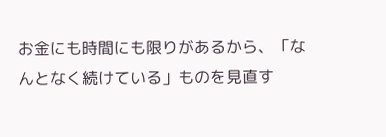お金にも時間にも限りがあるから、「なんとなく続けている」ものを見直す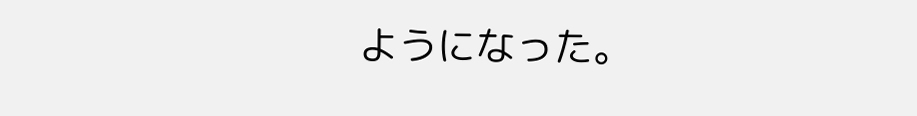ようになった。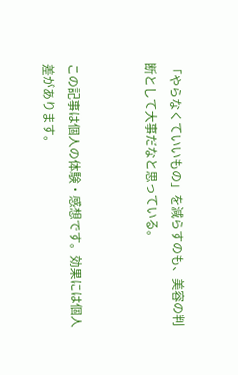「やらなくていいもの」を減らすのも、美容の判断として大事だなと思っている。


この記事は個人の体験・感想です。効果には個人差があります。